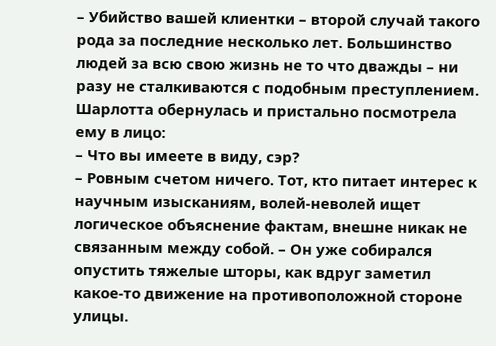– Убийство вашей клиентки – второй случай такого рода за последние несколько лет. Большинство людей за всю свою жизнь не то что дважды – ни разу не сталкиваются с подобным преступлением.
Шарлотта обернулась и пристально посмотрела ему в лицо:
– Что вы имеете в виду, сэр?
– Ровным счетом ничего. Тот, кто питает интерес к научным изысканиям, волей-неволей ищет логическое объяснение фактам, внешне никак не связанным между собой. – Он уже собирался опустить тяжелые шторы, как вдруг заметил какое-то движение на противоположной стороне улицы.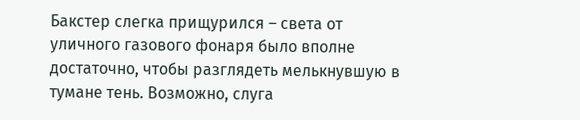Бакстер слегка прищурился – света от уличного газового фонаря было вполне достаточно, чтобы разглядеть мелькнувшую в тумане тень. Возможно, слуга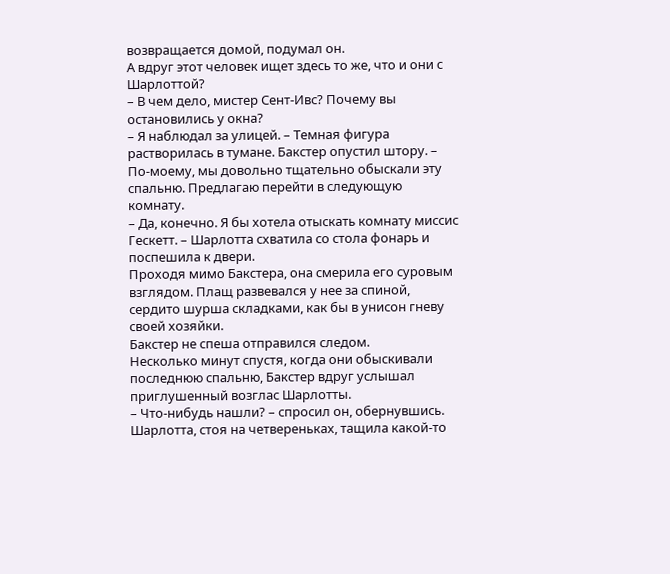возвращается домой, подумал он.
А вдруг этот человек ищет здесь то же, что и они с Шарлоттой?
– В чем дело, мистер Сент-Ивс? Почему вы остановились у окна?
– Я наблюдал за улицей. – Темная фигура растворилась в тумане. Бакстер опустил штору. – По-моему, мы довольно тщательно обыскали эту спальню. Предлагаю перейти в следующую комнату.
– Да, конечно. Я бы хотела отыскать комнату миссис Гескетт. – Шарлотта схватила со стола фонарь и поспешила к двери.
Проходя мимо Бакстера, она смерила его суровым взглядом. Плащ развевался у нее за спиной, сердито шурша складками, как бы в унисон гневу своей хозяйки.
Бакстер не спеша отправился следом.
Несколько минут спустя, когда они обыскивали последнюю спальню, Бакстер вдруг услышал приглушенный возглас Шарлотты.
– Что-нибудь нашли? – спросил он, обернувшись.
Шарлотта, стоя на четвереньках, тащила какой-то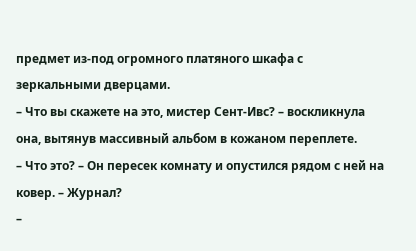предмет из-под огромного платяного шкафа с зеркальными дверцами.
– Что вы скажете на это, мистер Сент-Ивс? – воскликнула она, вытянув массивный альбом в кожаном переплете.
– Что это? – Он пересек комнату и опустился рядом с ней на ковер. – Журнал?
–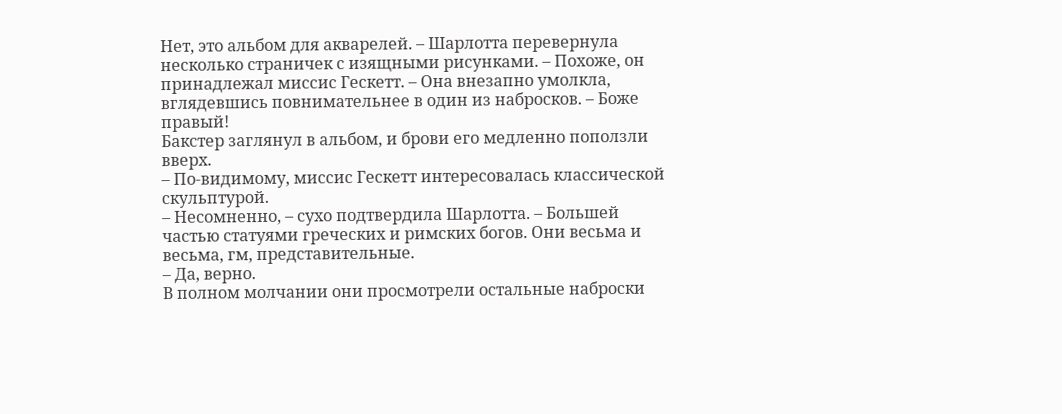Нет, это альбом для акварелей. – Шарлотта перевернула несколько страничек с изящными рисунками. – Похоже, он принадлежал миссис Гескетт. – Она внезапно умолкла, вглядевшись повнимательнее в один из набросков. – Боже правый!
Бакстер заглянул в альбом, и брови его медленно поползли вверх.
– По-видимому, миссис Гескетт интересовалась классической скульптурой.
– Несомненно, – сухо подтвердила Шарлотта. – Большей частью статуями греческих и римских богов. Они весьма и весьма, гм, представительные.
– Да, верно.
В полном молчании они просмотрели остальные наброски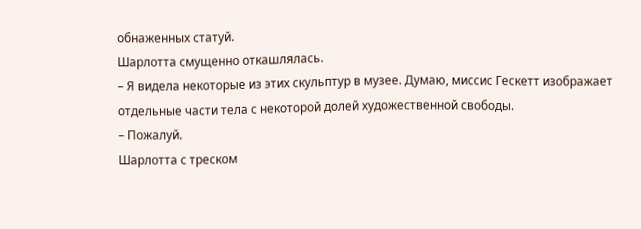обнаженных статуй.
Шарлотта смущенно откашлялась.
– Я видела некоторые из этих скульптур в музее. Думаю, миссис Гескетт изображает отдельные части тела с некоторой долей художественной свободы.
– Пожалуй.
Шарлотта с треском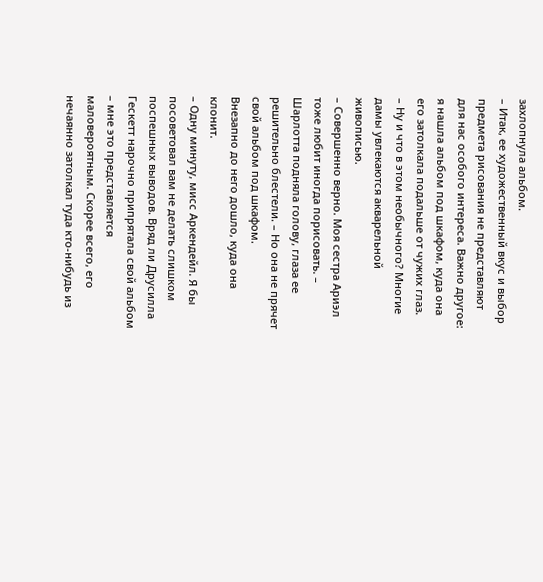захлопнула альбом.
– Итак, ее художественный вкус и выбор предмета рисования не представляют для нас особого интереса. Важно другое: я нашла альбом под шкафом, куда она его затолкала подальше от чужих глаз.
– Ну и что в этом необычного? Многие дамы увлекаются акварельной живописью.
– Совершенно верно. Моя сестра Ариэл тоже любит иногда порисовать. – Шарлотта подняла голову, глаза ее решительно блестели. – Но она не прячет свой альбом под шкафом.
Внезапно до него дошло, куда она клонит.
– Одну минуту, мисс Аркендейл. Я бы посоветовал вам не делать слишком поспешных выводов. Вряд ли Друсилла Гескетт нарочно припрятала свой альбом – мне это представляется маловероятным. Скорее всего, его нечаянно затолкал туда кто-нибудь из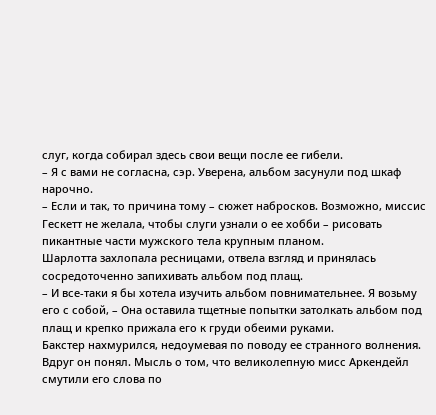слуг, когда собирал здесь свои вещи после ее гибели.
– Я с вами не согласна, сэр. Уверена, альбом засунули под шкаф нарочно.
– Если и так, то причина тому – сюжет набросков. Возможно, миссис Гескетт не желала, чтобы слуги узнали о ее хобби – рисовать пикантные части мужского тела крупным планом.
Шарлотта захлопала ресницами, отвела взгляд и принялась сосредоточенно запихивать альбом под плащ.
– И все-таки я бы хотела изучить альбом повнимательнее. Я возьму его с собой, – Она оставила тщетные попытки затолкать альбом под плащ и крепко прижала его к груди обеими руками.
Бакстер нахмурился, недоумевая по поводу ее странного волнения. Вдруг он понял. Мысль о том, что великолепную мисс Аркендейл смутили его слова по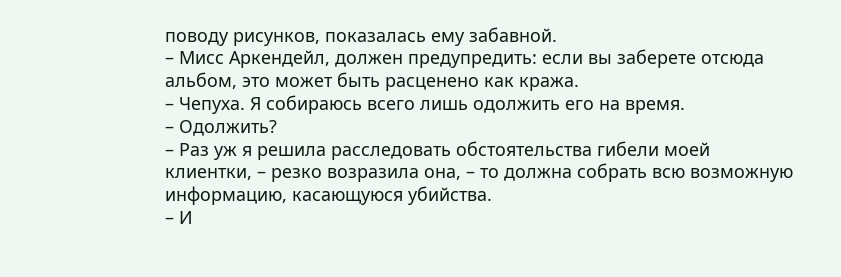поводу рисунков, показалась ему забавной.
– Мисс Аркендейл, должен предупредить: если вы заберете отсюда альбом, это может быть расценено как кража.
– Чепуха. Я собираюсь всего лишь одолжить его на время.
– Одолжить?
– Раз уж я решила расследовать обстоятельства гибели моей клиентки, – резко возразила она, – то должна собрать всю возможную информацию, касающуюся убийства.
– И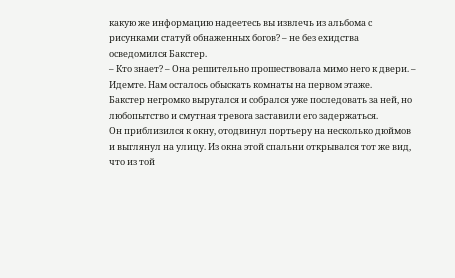какую же информацию надеетесь вы извлечь из альбома с рисунками статуй обнаженных богов? – не без ехидства осведомился Бакстер.
– Кто знает? – Она решительно прошествовала мимо него к двери. – Идемте. Нам осталось обыскать комнаты на первом этаже.
Бакстер негромко выругался и собрался уже последовать за ней, но любопытство и смутная тревога заставили его задержаться.
Он приблизился к окну, отодвинул портьеру на несколько дюймов и выглянул на улицу. Из окна этой спальни открывался тот же вид, что из той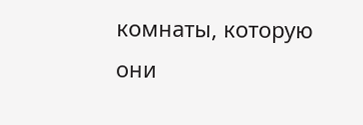комнаты, которую они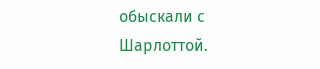обыскали с Шарлоттой.